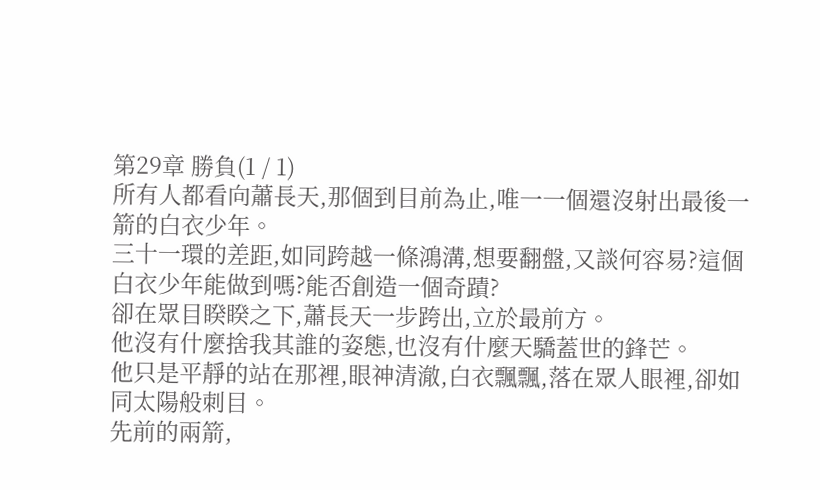第29章 勝負(1 / 1)
所有人都看向蕭長天,那個到目前為止,唯一一個還沒射出最後一箭的白衣少年。
三十一環的差距,如同跨越一條鴻溝,想要翻盤,又談何容易?這個白衣少年能做到嗎?能否創造一個奇蹟?
卻在眾目睽睽之下,蕭長天一步跨出,立於最前方。
他沒有什麼捨我其誰的姿態,也沒有什麼天驕蓋世的鋒芒。
他只是平靜的站在那裡,眼神清澈,白衣飄飄,落在眾人眼裡,卻如同太陽般刺目。
先前的兩箭,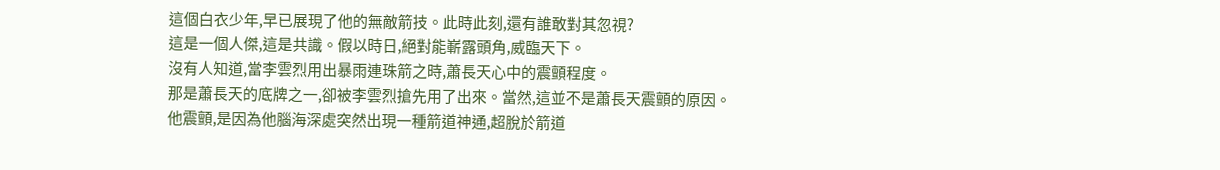這個白衣少年,早已展現了他的無敵箭技。此時此刻,還有誰敢對其忽視?
這是一個人傑,這是共識。假以時日,絕對能嶄露頭角,威臨天下。
沒有人知道,當李雲烈用出暴雨連珠箭之時,蕭長天心中的震顫程度。
那是蕭長天的底牌之一,卻被李雲烈搶先用了出來。當然,這並不是蕭長天震顫的原因。
他震顫,是因為他腦海深處突然出現一種箭道神通,超脫於箭道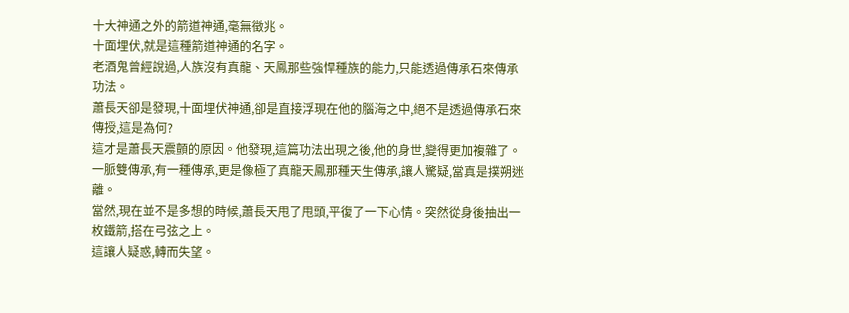十大神通之外的箭道神通,毫無徵兆。
十面埋伏,就是這種箭道神通的名字。
老酒鬼曾經說過,人族沒有真龍、天鳳那些強悍種族的能力,只能透過傳承石來傳承功法。
蕭長天卻是發現,十面埋伏神通,卻是直接浮現在他的腦海之中,絕不是透過傳承石來傳授,這是為何?
這才是蕭長天震顫的原因。他發現,這篇功法出現之後,他的身世,變得更加複雜了。
一脈雙傳承,有一種傳承,更是像極了真龍天鳳那種天生傳承,讓人驚疑,當真是撲朔迷離。
當然,現在並不是多想的時候,蕭長天甩了甩頭,平復了一下心情。突然從身後抽出一枚鐵箭,搭在弓弦之上。
這讓人疑惑,轉而失望。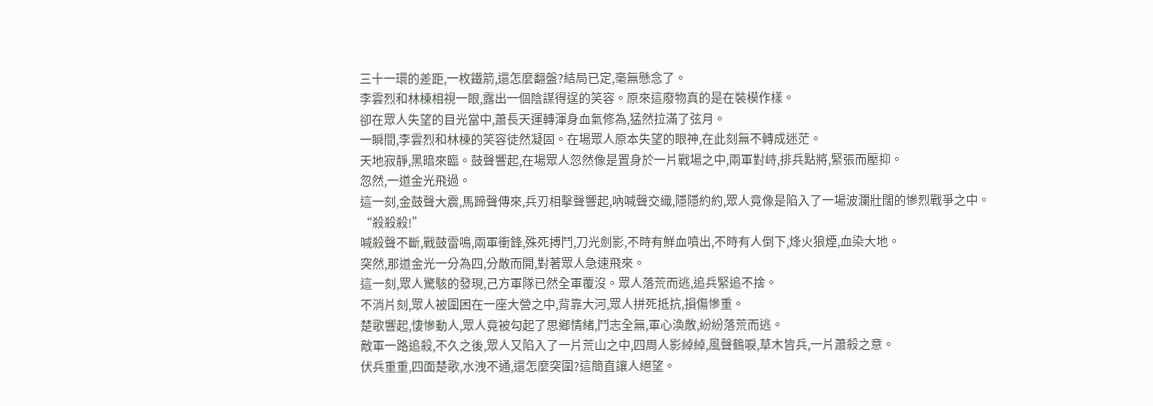三十一環的差距,一枚鐵箭,還怎麼翻盤?結局已定,毫無懸念了。
李雲烈和林棟相視一眼,露出一個陰謀得逞的笑容。原來這廢物真的是在裝模作樣。
卻在眾人失望的目光當中,蕭長天運轉渾身血氣修為,猛然拉滿了弦月。
一瞬間,李雲烈和林棟的笑容徒然凝固。在場眾人原本失望的眼神,在此刻無不轉成迷茫。
天地寂靜,黑暗來臨。鼓聲響起,在場眾人忽然像是置身於一片戰場之中,兩軍對峙,排兵點將,緊張而壓抑。
忽然,一道金光飛過。
這一刻,金鼓聲大震,馬蹄聲傳來,兵刃相擊聲響起,吶喊聲交織,隱隱約約,眾人竟像是陷入了一場波瀾壯闊的慘烈戰爭之中。
“殺殺殺!”
喊殺聲不斷,戰鼓雷鳴,兩軍衝鋒,殊死搏鬥,刀光劍影,不時有鮮血噴出,不時有人倒下,烽火狼煙,血染大地。
突然,那道金光一分為四,分散而開,對著眾人急速飛來。
這一刻,眾人驚駭的發現,己方軍隊已然全軍覆沒。眾人落荒而逃,追兵緊追不捨。
不消片刻,眾人被圍困在一座大營之中,背靠大河,眾人拼死抵抗,損傷慘重。
楚歌響起,悽慘動人,眾人竟被勾起了思鄉情緒,鬥志全無,軍心渙散,紛紛落荒而逃。
敵軍一路追殺,不久之後,眾人又陷入了一片荒山之中,四周人影綽綽,風聲鶴唳,草木皆兵,一片蕭殺之意。
伏兵重重,四面楚歌,水洩不通,還怎麼突圍?這簡直讓人絕望。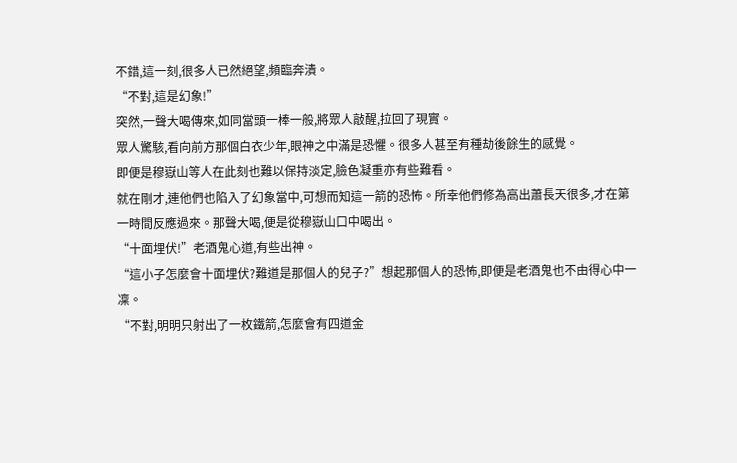不錯,這一刻,很多人已然絕望,頻臨奔潰。
“不對,這是幻象!”
突然,一聲大喝傳來,如同當頭一棒一般,將眾人敲醒,拉回了現實。
眾人驚駭,看向前方那個白衣少年,眼神之中滿是恐懼。很多人甚至有種劫後餘生的感覺。
即便是穆嶽山等人在此刻也難以保持淡定,臉色凝重亦有些難看。
就在剛才,連他們也陷入了幻象當中,可想而知這一箭的恐怖。所幸他們修為高出蕭長天很多,才在第一時間反應過來。那聲大喝,便是從穆嶽山口中喝出。
“十面埋伏!”老酒鬼心道,有些出神。
“這小子怎麼會十面埋伏?難道是那個人的兒子?”想起那個人的恐怖,即便是老酒鬼也不由得心中一凜。
“不對,明明只射出了一枚鐵箭,怎麼會有四道金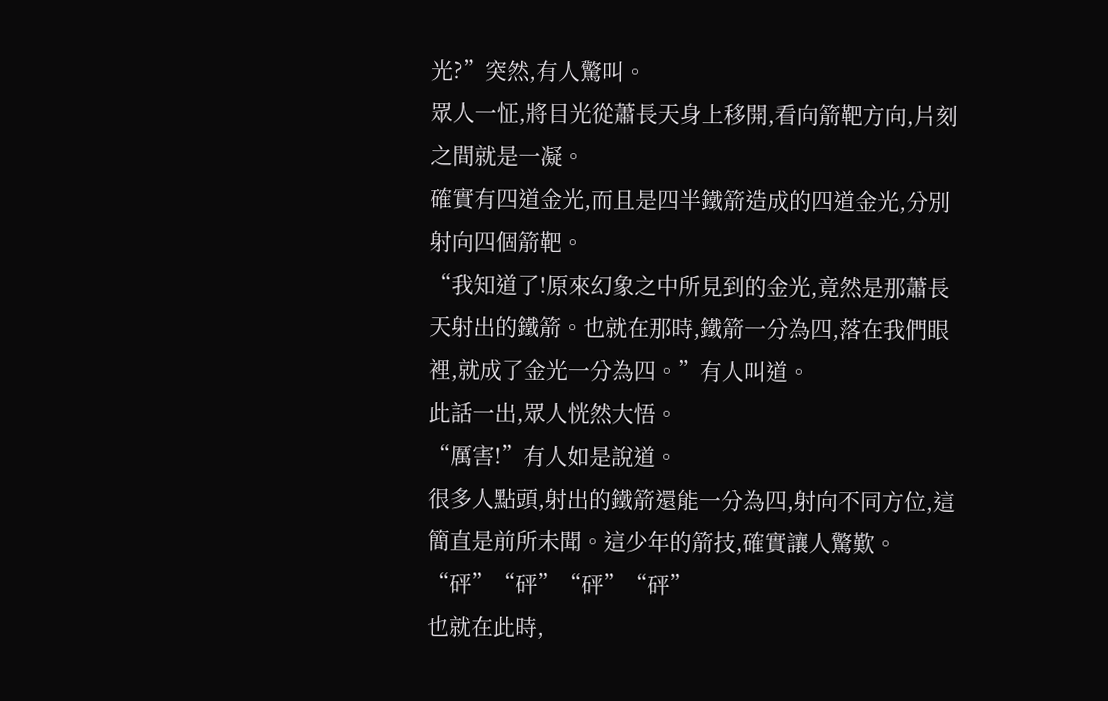光?”突然,有人驚叫。
眾人一怔,將目光從蕭長天身上移開,看向箭靶方向,片刻之間就是一凝。
確實有四道金光,而且是四半鐵箭造成的四道金光,分別射向四個箭靶。
“我知道了!原來幻象之中所見到的金光,竟然是那蕭長天射出的鐵箭。也就在那時,鐵箭一分為四,落在我們眼裡,就成了金光一分為四。”有人叫道。
此話一出,眾人恍然大悟。
“厲害!”有人如是說道。
很多人點頭,射出的鐵箭還能一分為四,射向不同方位,這簡直是前所未聞。這少年的箭技,確實讓人驚歎。
“砰”“砰”“砰”“砰”
也就在此時,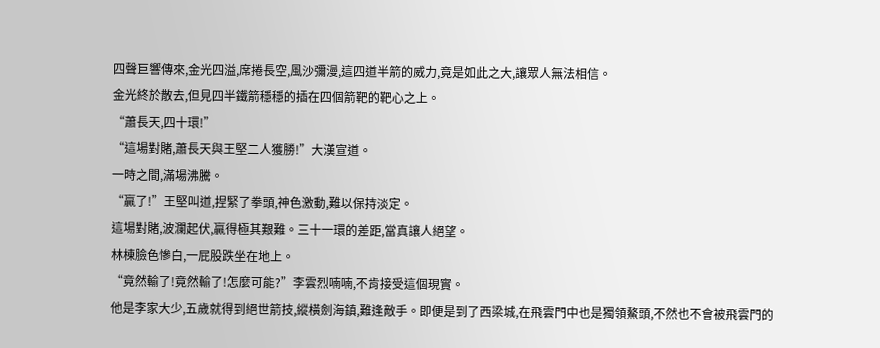四聲巨響傳來,金光四溢,席捲長空,風沙彌漫,這四道半箭的威力,竟是如此之大,讓眾人無法相信。
金光終於散去,但見四半鐵箭穩穩的插在四個箭靶的靶心之上。
“蕭長天,四十環!”
“這場對賭,蕭長天與王堅二人獲勝!”大漢宣道。
一時之間,滿場沸騰。
“贏了!”王堅叫道,捏緊了拳頭,神色激動,難以保持淡定。
這場對賭,波瀾起伏,贏得極其艱難。三十一環的差距,當真讓人絕望。
林棟臉色慘白,一屁股跌坐在地上。
“竟然輸了!竟然輸了!怎麼可能?”李雲烈喃喃,不肯接受這個現實。
他是李家大少,五歲就得到絕世箭技,縱橫劍海鎮,難逢敵手。即便是到了西梁城,在飛雲門中也是獨領鰲頭,不然也不會被飛雲門的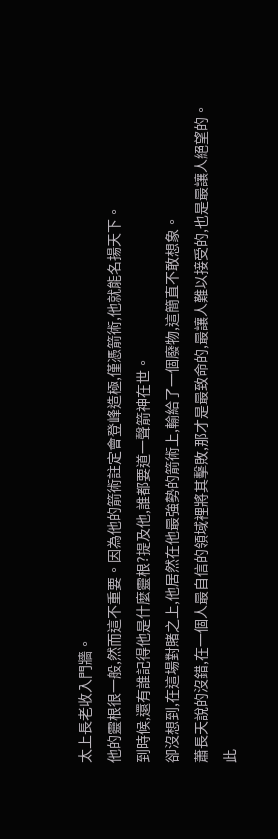太上長老收入門牆。
他的靈根很一般,然而這不重要。因為他的箭術註定會登峰造極,僅憑箭術,他就能名揚天下。
到時候,還有誰記得他是什麼靈根?提及他,誰都要道一聲箭神在世。
卻沒想到,在這場對賭之上,他居然在他最強勢的箭術上,輸給了一個廢物,這簡直不敢想象。
蕭長天說的沒錯,在一個人最自信的領域裡將其擊敗,那才是最致命的,最讓人難以接受的,也是最讓人絕望的。
此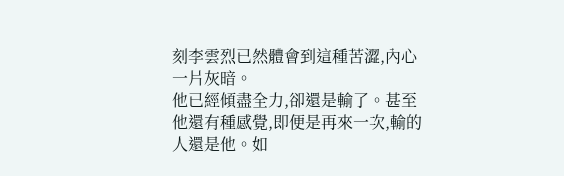刻李雲烈已然體會到這種苦澀,內心一片灰暗。
他已經傾盡全力,卻還是輸了。甚至他還有種感覺,即便是再來一次,輸的人還是他。如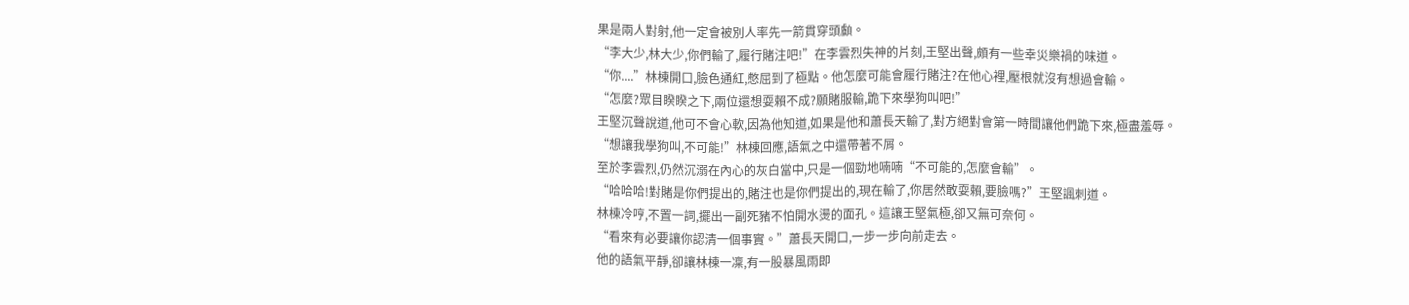果是兩人對射,他一定會被別人率先一箭貫穿頭顱。
“李大少,林大少,你們輸了,履行賭注吧!”在李雲烈失神的片刻,王堅出聲,頗有一些幸災樂禍的味道。
“你....”林棟開口,臉色通紅,憋屈到了極點。他怎麼可能會履行賭注?在他心裡,壓根就沒有想過會輸。
“怎麼?眾目睽睽之下,兩位還想耍賴不成?願賭服輸,跪下來學狗叫吧!”
王堅沉聲說道,他可不會心軟,因為他知道,如果是他和蕭長天輸了,對方絕對會第一時間讓他們跪下來,極盡羞辱。
“想讓我學狗叫,不可能!”林棟回應,語氣之中還帶著不屑。
至於李雲烈,仍然沉溺在內心的灰白當中,只是一個勁地喃喃“不可能的,怎麼會輸”。
“哈哈哈!對賭是你們提出的,賭注也是你們提出的,現在輸了,你居然敢耍賴,要臉嗎?”王堅諷刺道。
林棟冷哼,不置一詞,擺出一副死豬不怕開水燙的面孔。這讓王堅氣極,卻又無可奈何。
“看來有必要讓你認清一個事實。”蕭長天開口,一步一步向前走去。
他的語氣平靜,卻讓林棟一凜,有一股暴風雨即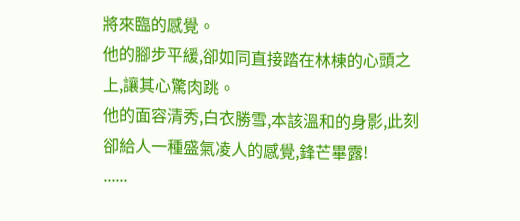將來臨的感覺。
他的腳步平緩,卻如同直接踏在林棟的心頭之上,讓其心驚肉跳。
他的面容清秀,白衣勝雪,本該溫和的身影,此刻卻給人一種盛氣凌人的感覺,鋒芒畢露!
......